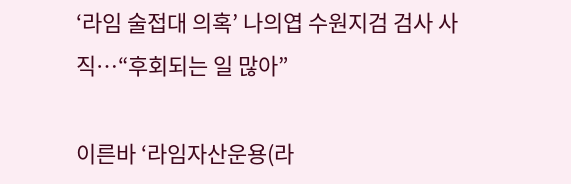‘라임 술접대 의혹’ 나의엽 수원지검 검사 사직…“후회되는 일 많아”

이른바 ‘라임자산운용(라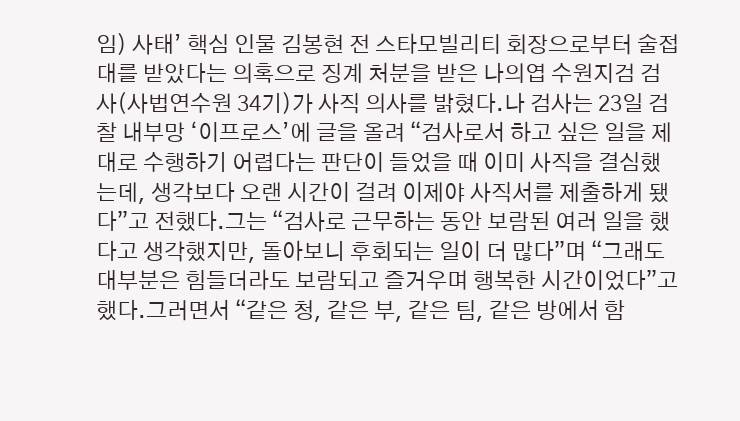임) 사태’ 핵심 인물 김봉현 전 스타모빌리티 회장으로부터 술접대를 받았다는 의혹으로 징계 처분을 받은 나의엽 수원지검 검사(사법연수원 34기)가 사직 의사를 밝혔다.나 검사는 23일 검찰 내부망 ‘이프로스’에 글을 올려 “검사로서 하고 싶은 일을 제대로 수행하기 어렵다는 판단이 들었을 때 이미 사직을 결심했는데, 생각보다 오랜 시간이 걸려 이제야 사직서를 제출하게 됐다”고 전했다.그는 “검사로 근무하는 동안 보람된 여러 일을 했다고 생각했지만, 돌아보니 후회되는 일이 더 많다”며 “그래도 대부분은 힘들더라도 보람되고 즐거우며 행복한 시간이었다”고 했다.그러면서 “같은 청, 같은 부, 같은 팀, 같은 방에서 함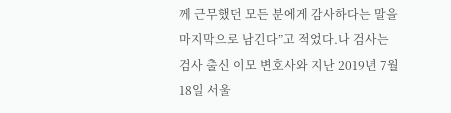께 근무했던 모든 분에게 감사하다는 말을 마지막으로 남긴다”고 적었다.나 검사는 검사 출신 이모 변호사와 지난 2019년 7월18일 서울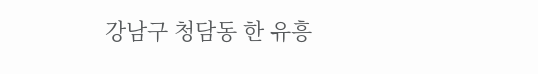강남구 청담동 한 유흥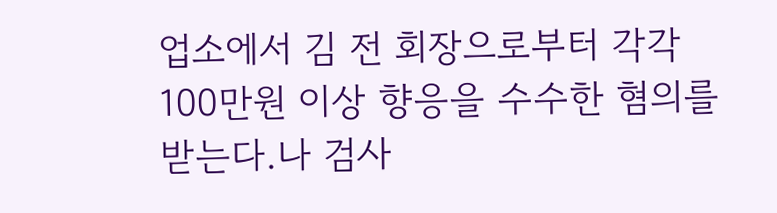업소에서 김 전 회장으로부터 각각 100만원 이상 향응을 수수한 혐의를 받는다.나 검사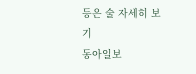등은 술 자세히 보기
동아일보